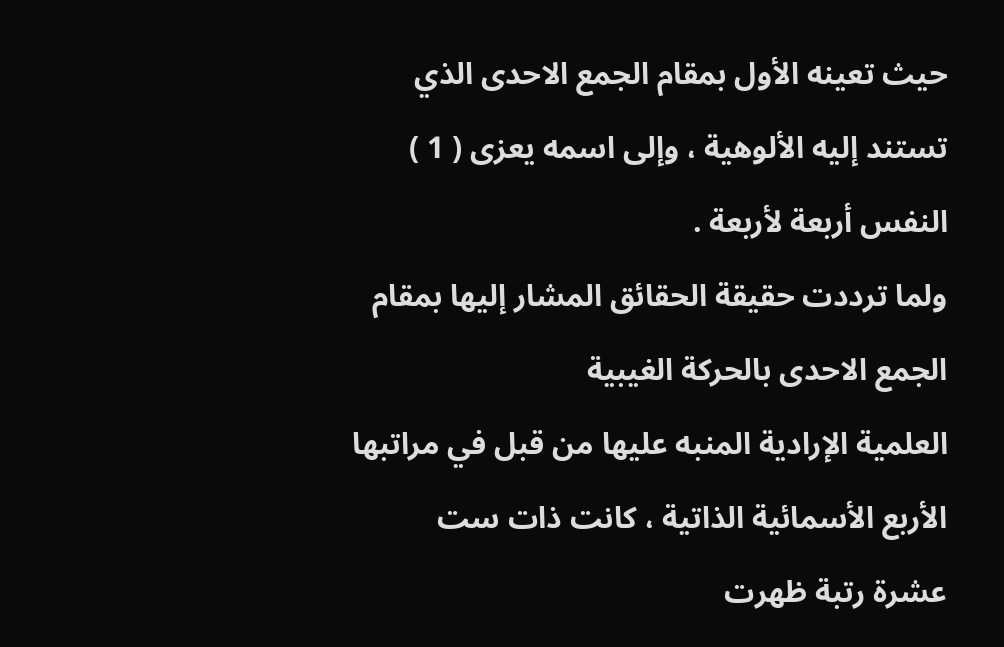حيث تعينه الأول بمقام الجمع الاحدى الذي تستند إليه الألوهية ، وإلى اسمه يعزى ( 1 )
النفس أربعة لأربعة .
ولما ترددت حقيقة الحقائق المشار إليها بمقام الجمع الاحدى بالحركة الغيبية
العلمية الإرادية المنبه عليها من قبل في مراتبها الأربع الأسمائية الذاتية ، كانت ذات ست
عشرة رتبة ظهرت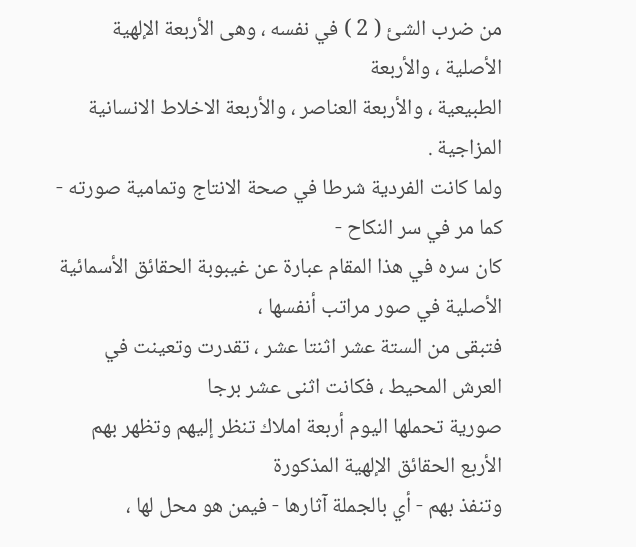من ضرب الشئ ( 2 ) في نفسه ، وهى الأربعة الإلهية الأصلية ، والأربعة
الطبيعية ، والأربعة العناصر ، والأربعة الاخلاط الانسانية المزاجية .
ولما كانت الفردية شرطا في صحة الانتاج وتمامية صورته - كما مر في سر النكاح -
كان سره في هذا المقام عبارة عن غيبوبة الحقائق الأسمائية الأصلية في صور مراتب أنفسها ،
فتبقى من الستة عشر اثنتا عشر ، تقدرت وتعينت في العرش المحيط ، فكانت اثنى عشر برجا
صورية تحملها اليوم أربعة املاك تنظر إليهم وتظهر بهم الأربع الحقائق الإلهية المذكورة
وتنفذ بهم - أي بالجملة آثارها - فيمن هو محل لها ،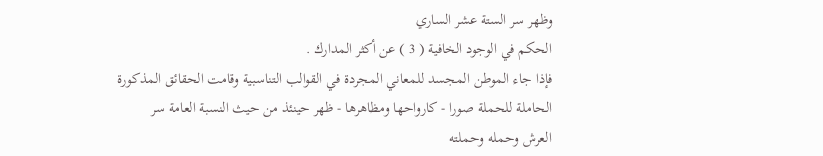وظهر سر الستة عشر الساري
الحكم في الوجود الخافية ( 3 ) عن أكثر المدارك .
فإذا جاء الموطن المجسد للمعاني المجردة في القوالب التناسبية وقامت الحقائق المذكورة
الحاملة للحملة صورا - كارواحها ومظاهرها - ظهر حينئذ من حيث النسبة العامة سر
العرش وحمله وحملته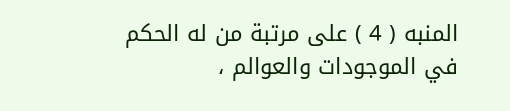المنبه ( 4 ) على مرتبة من له الحكم في الموجودات والعوالم ،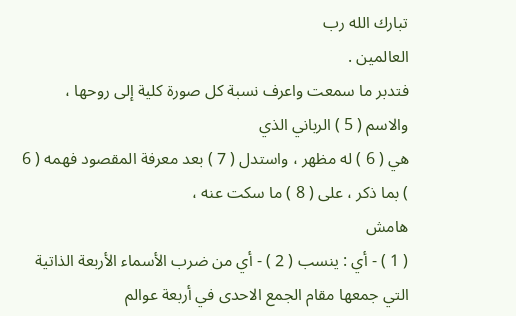تبارك الله رب
العالمين .
فتدبر ما سمعت واعرف نسبة كل صورة كلية إلى روحها ، والاسم ( 5 ) الرباني الذي
هي ( 6 ) له مظهر ، واستدل ( 7 ) بعد معرفة المقصود فهمه ( 6 ) بما ذكر ، على ( 8 ) ما سكت عنه ،
هامش
( 1 ) - أي : ينسب ( 2 ) - أي من ضرب الأسماء الأربعة الذاتية التي جمعها مقام الجمع الاحدى في أربعة عوالم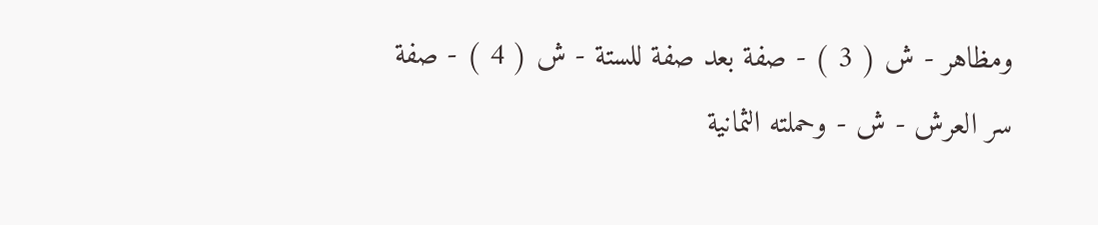ومظاهر - ش ( 3 ) - صفة بعد صفة للستة - ش ( 4 ) - صفة سر العرش - ش - وحملته الثمانية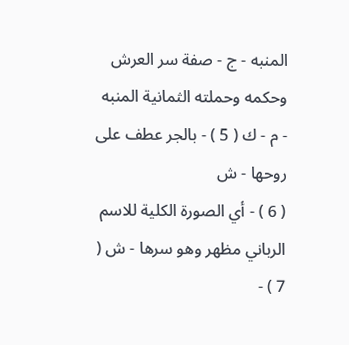المنبه - ج - صفة سر العرش وحكمه وحملته الثمانية المنبه - م - ك ( 5 ) - بالجر عطف على روحها - ش
( 6 ) - أي الصورة الكلية للاسم الرباني مظهر وهو سرها - ش ( 7 ) -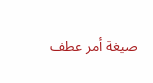صيغة أمر عطف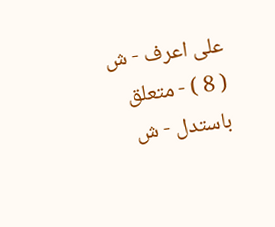على اعرف - ش
( 8 ) - متعلق باستدل - ش